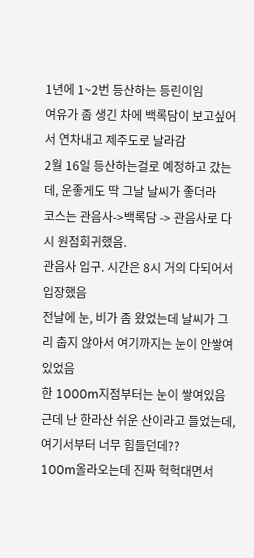1년에 1~2번 등산하는 등린이임
여유가 좀 생긴 차에 백록담이 보고싶어서 연차내고 제주도로 날라감
2월 16일 등산하는걸로 예정하고 갔는데, 운좋게도 딱 그날 날씨가 좋더라
코스는 관음사->백록담 -> 관음사로 다시 원점회귀했음.
관음사 입구. 시간은 8시 거의 다되어서 입장했음
전날에 눈, 비가 좀 왔었는데 날씨가 그리 춥지 않아서 여기까지는 눈이 안쌓여있었음
한 1000m지점부터는 눈이 쌓여있음
근데 난 한라산 쉬운 산이라고 들었는데, 여기서부터 너무 힘들던데??
100m올라오는데 진짜 헉헉대면서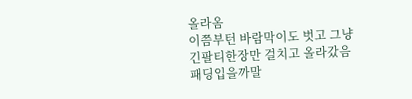올라옴
이쯤부턴 바람막이도 벗고 그냥 긴팔티한장만 걸치고 올라갔음
패딩입을까말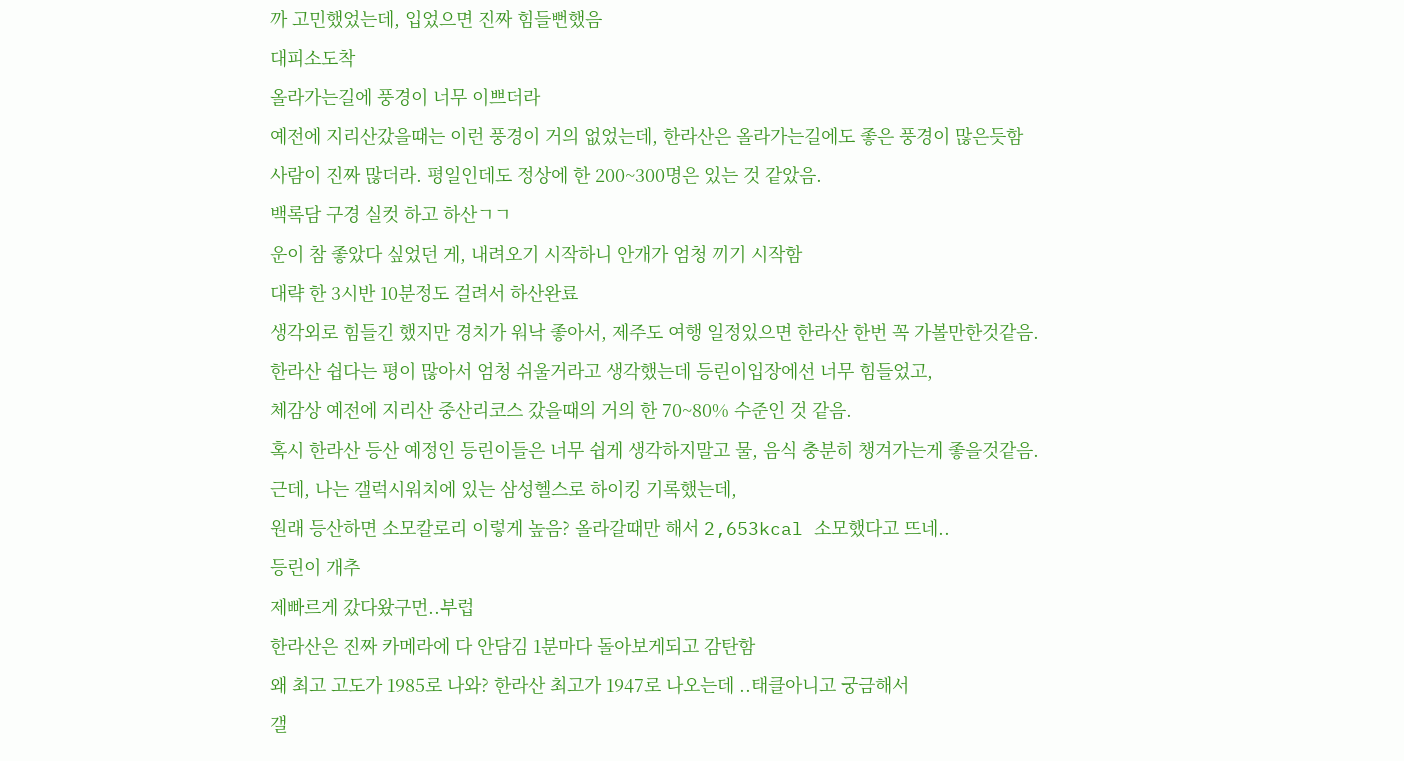까 고민했었는데, 입었으면 진짜 힘들뻔했음
대피소도착
올라가는길에 풍경이 너무 이쁘더라
예전에 지리산갔을때는 이런 풍경이 거의 없었는데, 한라산은 올라가는길에도 좋은 풍경이 많은듯함
사람이 진짜 많더라. 평일인데도 정상에 한 200~300명은 있는 것 같았음.
백록담 구경 실컷 하고 하산ㄱㄱ
운이 참 좋았다 싶었던 게, 내려오기 시작하니 안개가 엄청 끼기 시작함
대략 한 3시반 10분정도 걸려서 하산완료
생각외로 힘들긴 했지만 경치가 워낙 좋아서, 제주도 여행 일정있으면 한라산 한번 꼭 가볼만한것같음.
한라산 쉽다는 평이 많아서 엄청 쉬울거라고 생각했는데 등린이입장에선 너무 힘들었고,
체감상 예전에 지리산 중산리코스 갔을때의 거의 한 70~80% 수준인 것 같음.
혹시 한라산 등산 예정인 등린이들은 너무 쉽게 생각하지말고 물, 음식 충분히 챙겨가는게 좋을것같음.
근데, 나는 갤럭시워치에 있는 삼성헬스로 하이킹 기록했는데,
원래 등산하면 소모칼로리 이렇게 높음? 올라갈때만 해서 2,653kcal 소모했다고 뜨네..
등린이 개추
제빠르게 갔다왔구먼..부럽
한라산은 진짜 카메라에 다 안담김 1분마다 돌아보게되고 감탄함
왜 최고 고도가 1985로 나와? 한라산 최고가 1947로 나오는데 ..태클아니고 궁금해서
갤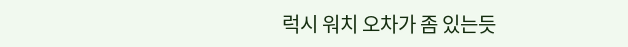럭시 워치 오차가 좀 있는듯